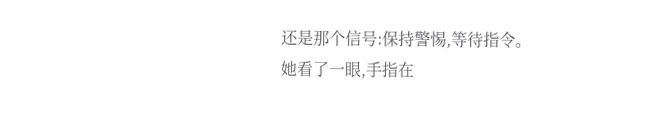还是那个信号:保持警惕,等待指令。
她看了一眼,手指在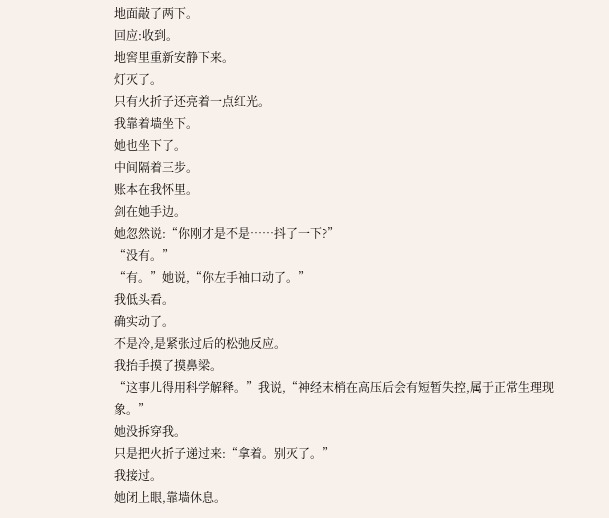地面敲了两下。
回应:收到。
地窖里重新安静下来。
灯灭了。
只有火折子还亮着一点红光。
我靠着墙坐下。
她也坐下了。
中间隔着三步。
账本在我怀里。
剑在她手边。
她忽然说:“你刚才是不是……抖了一下?”
“没有。”
“有。”她说,“你左手袖口动了。”
我低头看。
确实动了。
不是冷,是紧张过后的松弛反应。
我抬手摸了摸鼻梁。
“这事儿得用科学解释。”我说,“神经末梢在高压后会有短暂失控,属于正常生理现象。”
她没拆穿我。
只是把火折子递过来:“拿着。别灭了。”
我接过。
她闭上眼,靠墙休息。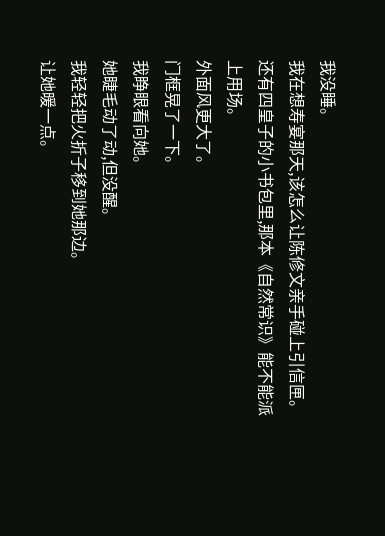我没睡。
我在想寿宴那天,该怎么让陈修文亲手碰上引信匣。
还有四皇子的小书包里,那本《自然常识》能不能派上用场。
外面风更大了。
门框晃了一下。
我睁眼看向她。
她睫毛动了动,但没醒。
我轻轻把火折子移到她那边。
让她暖一点。